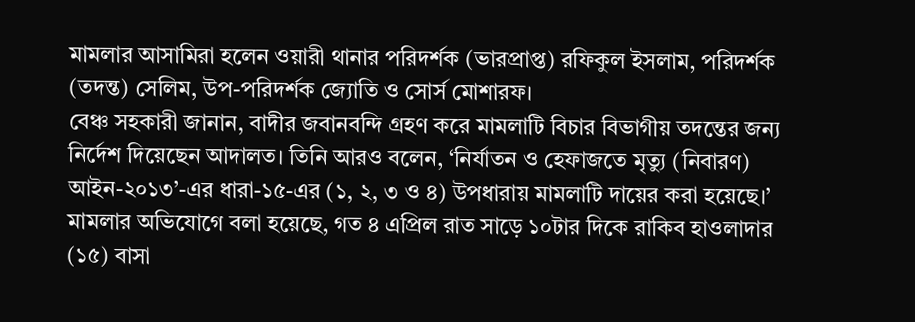মামলার আসামিরা হলেন ওয়ারী থানার পরিদর্শক (ভারপ্রাপ্ত) রফিকুল ইসলাম, পরিদর্শক (তদন্ত) সেলিম, উপ-পরিদর্শক জ্যোতি ও সোর্স মোশারফ।
বেঞ্চ সহকারী জানান, বাদীর জবানবন্দি গ্রহণ করে মামলাটি বিচার বিভাগীয় তদন্তের জন্য নির্দেশ দিয়েছেন আদালত। তিনি আরও বলেন, ‘নির্যাতন ও হেফাজতে মৃত্যু (নিবারণ) আইন-২০১৩’-এর ধারা-১৫-এর (১, ২, ৩ ও ৪) উপধারায় মামলাটি দায়ের করা হয়েছে।’
মামলার অভিযোগে বলা হয়েছে, গত ৪ এপ্রিল রাত সাড়ে ১০টার দিকে রাকিব হাওলাদার (১৫) বাসা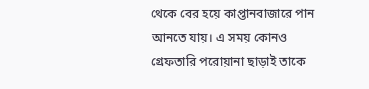থেকে বের হয়ে কাপ্তানবাজারে পান আনতে যায়। এ সময় কোনও গ্রেফতারি পরোয়ানা ছাড়াই তাকে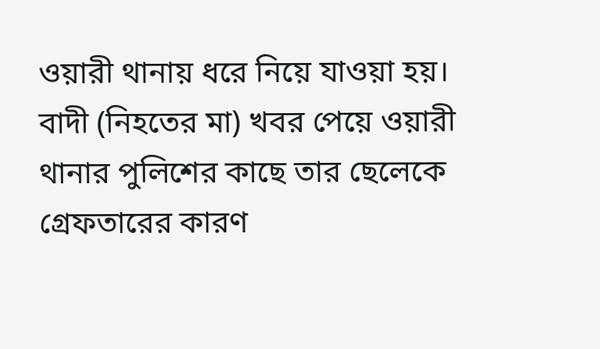ওয়ারী থানায় ধরে নিয়ে যাওয়া হয়। বাদী (নিহতের মা) খবর পেয়ে ওয়ারী থানার পুলিশের কাছে তার ছেলেকে গ্রেফতারের কারণ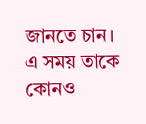জানতে চান। এ সময় তাকে কোনও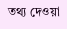তথ্য দেওয়া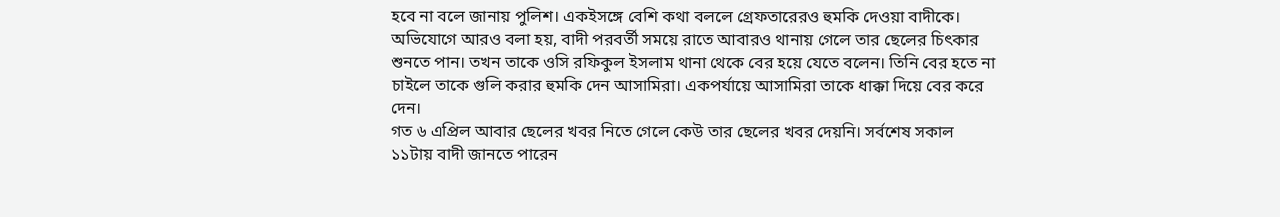হবে না বলে জানায় পুলিশ। একইসঙ্গে বেশি কথা বললে গ্রেফতারেরও হুমকি দেওয়া বাদীকে।
অভিযোগে আরও বলা হয়, বাদী পরবর্তী সময়ে রাতে আবারও থানায় গেলে তার ছেলের চিৎকার শুনতে পান। তখন তাকে ওসি রফিকুল ইসলাম থানা থেকে বের হয়ে যেতে বলেন। তিনি বের হতে না চাইলে তাকে গুলি করার হুমকি দেন আসামিরা। একপর্যায়ে আসামিরা তাকে ধাক্কা দিয়ে বের করে দেন।
গত ৬ এপ্রিল আবার ছেলের খবর নিতে গেলে কেউ তার ছেলের খবর দেয়নি। সর্বশেষ সকাল ১১টায় বাদী জানতে পারেন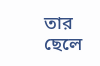তার ছেলে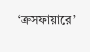‘ক্রসফায়ারে’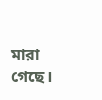মারা গেছে।